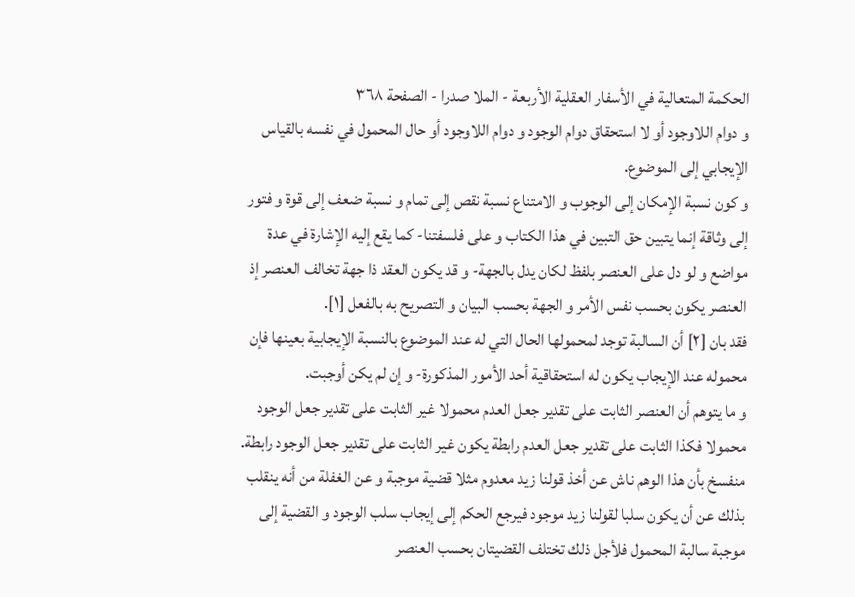الحكمة المتعالية في الأسفار العقلية الأربعة - الملا صدرا - الصفحة ٣٦٨
و دوام اللاوجود أو لا استحقاق دوام الوجود و دوام اللاوجود أو حال المحمول في نفسه بالقياس الإيجابي إلى الموضوع.
و كون نسبة الإمكان إلى الوجوب و الامتناع نسبة نقص إلى تمام و نسبة ضعف إلى قوة و فتور إلى وثاقة إنما يتبين حق التبين في هذا الكتاب و على فلسفتنا- كما يقع إليه الإشارة في عدة مواضع و لو دل على العنصر بلفظ لكان يدل بالجهة- و قد يكون العقد ذا جهة تخالف العنصر إذ العنصر يكون بحسب نفس الأمر و الجهة بحسب البيان و التصريح به بالفعل [١].
فقد بان [٢] أن السالبة توجد لمحمولها الحال التي له عند الموضوع بالنسبة الإيجابية بعينها فإن محموله عند الإيجاب يكون له استحقاقية أحد الأمور المذكورة- و إن لم يكن أوجبت.
و ما يتوهم أن العنصر الثابت على تقدير جعل العدم محمولا غير الثابت على تقدير جعل الوجود محمولا فكذا الثابت على تقدير جعل العدم رابطة يكون غير الثابت على تقدير جعل الوجود رابطة.
منفسخ بأن هذا الوهم ناش عن أخذ قولنا زيد معدوم مثلا قضية موجبة و عن الغفلة من أنه ينقلب بذلك عن أن يكون سلبا لقولنا زيد موجود فيرجع الحكم إلى إيجاب سلب الوجود و القضية إلى موجبة سالبة المحمول فلأجل ذلك تختلف القضيتان بحسب العنصر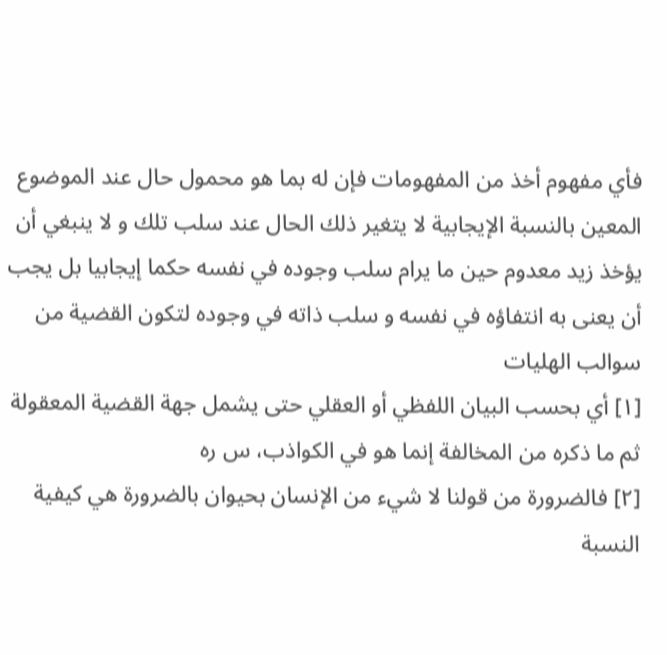فأي مفهوم أخذ من المفهومات فإن له بما هو محمول حال عند الموضوع المعين بالنسبة الإيجابية لا يتغير ذلك الحال عند سلب تلك و لا ينبغي أن يؤخذ زيد معدوم حين ما يرام سلب وجوده في نفسه حكما إيجابيا بل يجب أن يعنى به انتفاؤه في نفسه و سلب ذاته في وجوده لتكون القضية من سوالب الهليات
[١] أي بحسب البيان اللفظي أو العقلي حتى يشمل جهة القضية المعقولة ثم ما ذكره من المخالفة إنما هو في الكواذب، س ره
[٢] فالضرورة من قولنا لا شيء من الإنسان بحيوان بالضرورة هي كيفية النسبة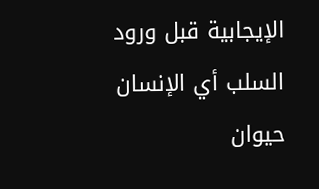الإيجابية قبل ورود السلب أي الإنسان حيوان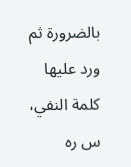بالضرورة ثم ورد عليها كلمة النفي، س ره